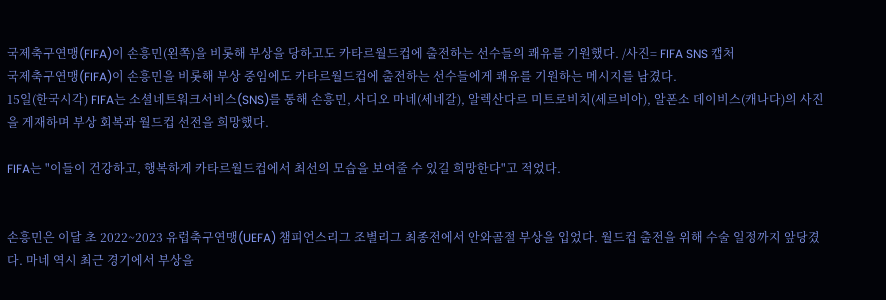국제축구연맹(FIFA)이 손흥민(왼쪽)을 비롯해 부상을 당하고도 카타르월드컵에 출전하는 선수들의 쾌유를 기원했다. /사진= FIFA SNS 캡처
국제축구연맹(FIFA)이 손흥민을 비롯해 부상 중임에도 카타르월드컵에 출전하는 선수들에게 쾌유를 기원하는 메시지를 남겼다.
15일(한국시각) FIFA는 소셜네트워크서비스(SNS)를 통해 손흥민, 사디오 마네(세네갈), 알렉산다르 미트로비치(세르비아), 알폰소 데이비스(캐나다)의 사진을 게재하며 부상 회복과 월드컵 선전을 희망했다.

FIFA는 "이들이 건강하고, 행복하게 카타르월드컵에서 최선의 모습을 보여줄 수 있길 희망한다"고 적었다.


손흥민은 이달 초 2022~2023 유럽축구연맹(UEFA) 챔피언스리그 조별리그 최종전에서 안와골절 부상을 입었다. 월드컵 출전을 위해 수술 일정까지 앞당겼다. 마네 역시 최근 경기에서 부상을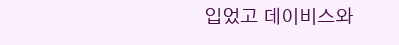입었고 데이비스와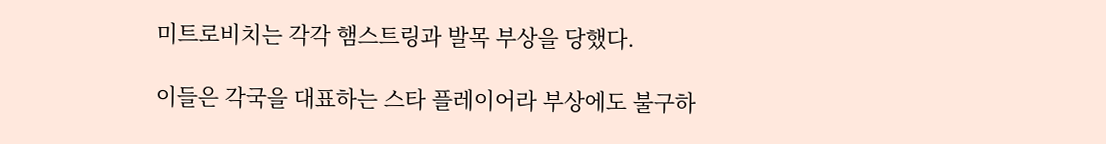미트로비치는 각각 햄스트링과 발목 부상을 당했다.

이들은 각국을 대표하는 스타 플레이어라 부상에도 불구하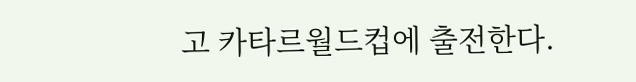고 카타르월드컵에 출전한다.